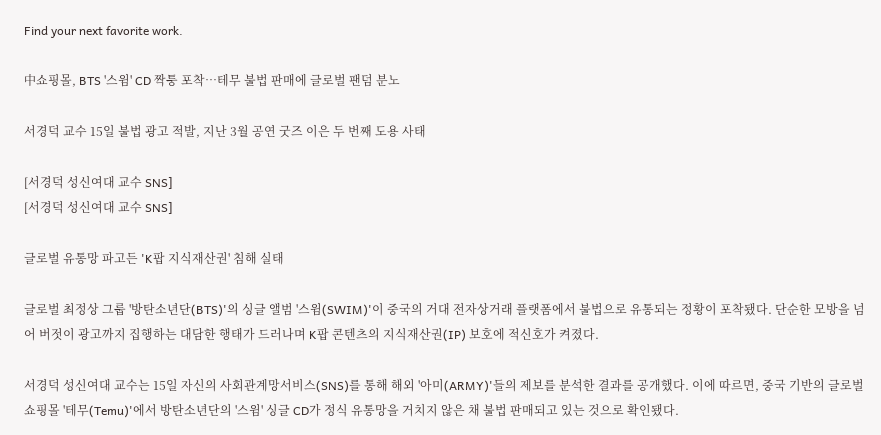Find your next favorite work.

中쇼핑몰, BTS '스윔' CD 짝퉁 포착…테무 불법 판매에 글로벌 팬덤 분노

서경덕 교수 15일 불법 광고 적발, 지난 3월 공연 굿즈 이은 두 번째 도용 사태

[서경덕 성신여대 교수 SNS]
[서경덕 성신여대 교수 SNS]

글로벌 유통망 파고든 'K팝 지식재산권' 침해 실태

글로벌 최정상 그룹 '방탄소년단(BTS)'의 싱글 앨범 '스윔(SWIM)'이 중국의 거대 전자상거래 플랫폼에서 불법으로 유통되는 정황이 포착됐다. 단순한 모방을 넘어 버젓이 광고까지 집행하는 대담한 행태가 드러나며 K팝 콘텐츠의 지식재산권(IP) 보호에 적신호가 켜졌다.

서경덕 성신여대 교수는 15일 자신의 사회관계망서비스(SNS)를 통해 해외 '아미(ARMY)'들의 제보를 분석한 결과를 공개했다. 이에 따르면, 중국 기반의 글로벌 쇼핑몰 '테무(Temu)'에서 방탄소년단의 '스윔' 싱글 CD가 정식 유통망을 거치지 않은 채 불법 판매되고 있는 것으로 확인됐다.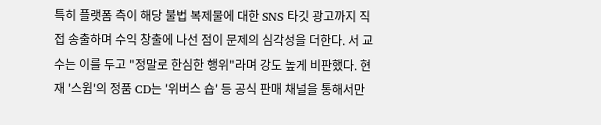특히 플랫폼 측이 해당 불법 복제물에 대한 SNS 타깃 광고까지 직접 송출하며 수익 창출에 나선 점이 문제의 심각성을 더한다. 서 교수는 이를 두고 "정말로 한심한 행위"라며 강도 높게 비판했다. 현재 '스윔'의 정품 CD는 '위버스 숍' 등 공식 판매 채널을 통해서만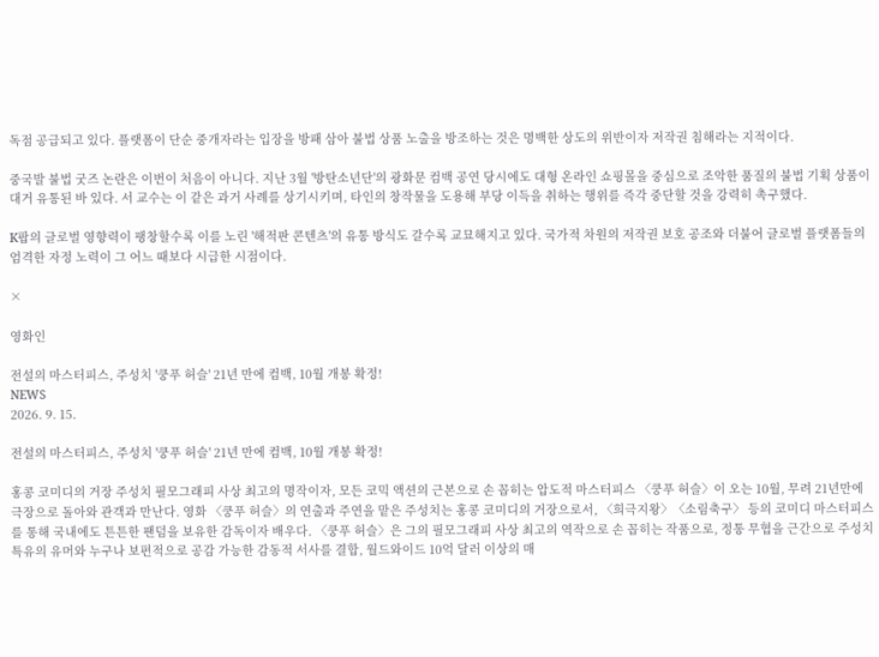독점 공급되고 있다. 플랫폼이 단순 중개자라는 입장을 방패 삼아 불법 상품 노출을 방조하는 것은 명백한 상도의 위반이자 저작권 침해라는 지적이다.

중국발 불법 굿즈 논란은 이번이 처음이 아니다. 지난 3월 '방탄소년단'의 광화문 컴백 공연 당시에도 대형 온라인 쇼핑몰을 중심으로 조악한 품질의 불법 기획 상품이 대거 유통된 바 있다. 서 교수는 이 같은 과거 사례를 상기시키며, 타인의 창작물을 도용해 부당 이득을 취하는 행위를 즉각 중단할 것을 강력히 촉구했다.

K팝의 글로벌 영향력이 팽창할수록 이를 노린 '해적판 콘텐츠'의 유통 방식도 갈수록 교묘해지고 있다. 국가적 차원의 저작권 보호 공조와 더불어 글로벌 플랫폼들의 엄격한 자정 노력이 그 어느 때보다 시급한 시점이다.

×

영화인

전설의 마스터피스, 주성치 '쿵푸 허슬' 21년 만에 컴백, 10월 개봉 확정!
NEWS
2026. 9. 15.

전설의 마스터피스, 주성치 '쿵푸 허슬' 21년 만에 컴백, 10월 개봉 확정!

홍콩 코미디의 거장 주성치 필모그래피 사상 최고의 명작이자, 모든 코믹 액션의 근본으로 손 꼽히는 압도적 마스터피스 〈쿵푸 허슬〉이 오는 10월, 무려 21년만에 극장으로 돌아와 관객과 만난다. 영화 〈쿵푸 허슬〉의 연출과 주연을 맡은 주성치는 홍콩 코미디의 거장으로서, 〈희극지왕〉〈소림축구〉 등의 코미디 마스터피스를 통해 국내에도 튼튼한 팬덤을 보유한 감독이자 배우다. 〈쿵푸 허슬〉은 그의 필모그래피 사상 최고의 역작으로 손 꼽히는 작품으로, 정통 무협을 근간으로 주성치 특유의 유머와 누구나 보편적으로 공감 가능한 감동적 서사를 결합, 월드와이드 10억 달러 이상의 매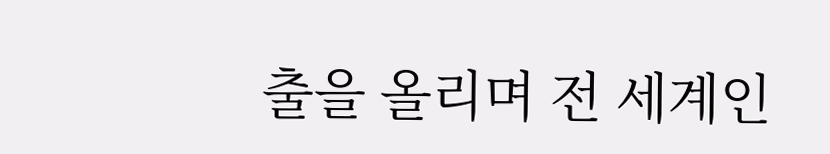출을 올리며 전 세계인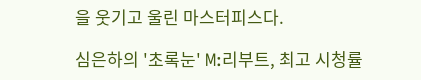을 웃기고 울린 마스터피스다.

심은하의 '초록눈' M:리부트, 최고 시청률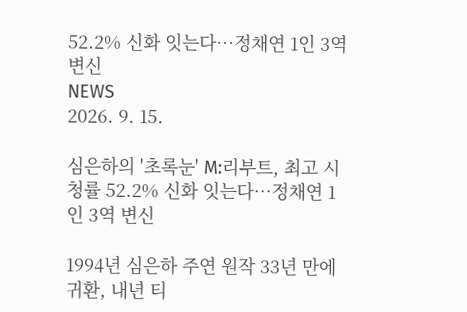52.2% 신화 잇는다…정채연 1인 3역 변신
NEWS
2026. 9. 15.

심은하의 '초록눈' M:리부트, 최고 시청률 52.2% 신화 잇는다…정채연 1인 3역 변신

1994년 심은하 주연 원작 33년 만에 귀환, 내년 티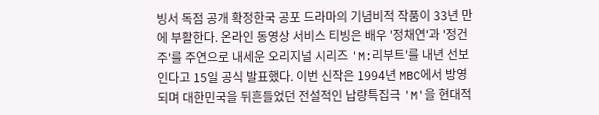빙서 독점 공개 확정한국 공포 드라마의 기념비적 작품이 33년 만에 부활한다. 온라인 동영상 서비스 티빙은 배우 '정채연'과 '정건주'를 주연으로 내세운 오리지널 시리즈 'M:리부트'를 내년 선보인다고 15일 공식 발표했다. 이번 신작은 1994년 MBC에서 방영되며 대한민국을 뒤흔들었던 전설적인 납량특집극 'M'을 현대적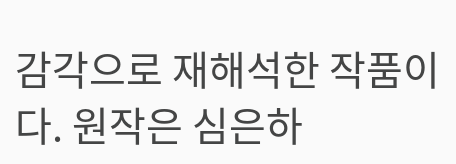감각으로 재해석한 작품이다. 원작은 심은하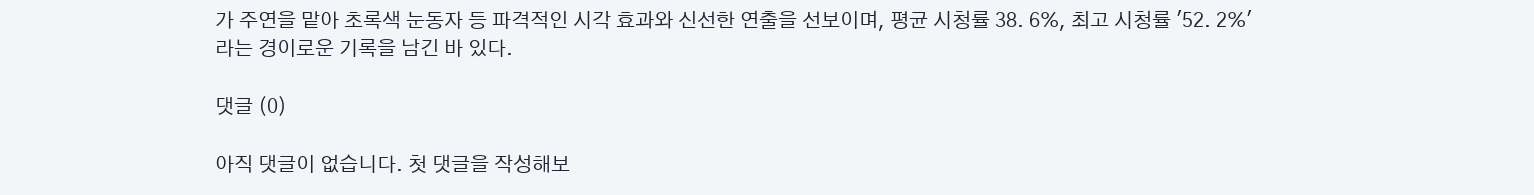가 주연을 맡아 초록색 눈동자 등 파격적인 시각 효과와 신선한 연출을 선보이며, 평균 시청률 38. 6%, 최고 시청률 '52. 2%'라는 경이로운 기록을 남긴 바 있다.

댓글 (0)

아직 댓글이 없습니다. 첫 댓글을 작성해보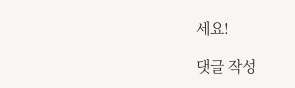세요!

댓글 작성